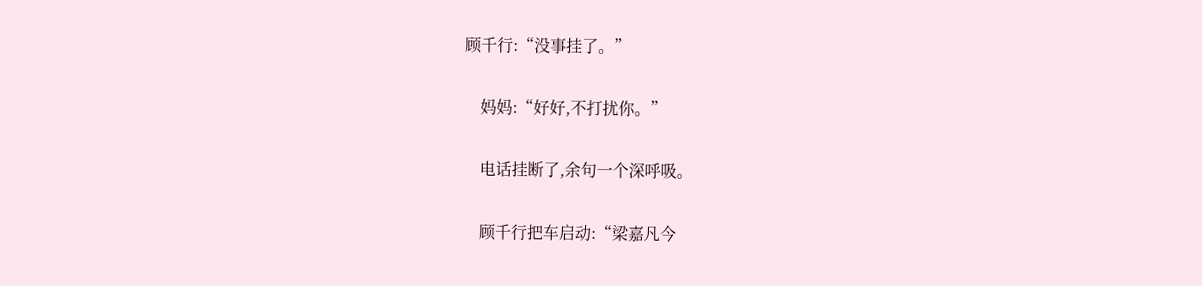顾千行:“没事挂了。”

    妈妈:“好好,不打扰你。”

    电话挂断了,余句一个深呼吸。

    顾千行把车启动:“梁嘉凡今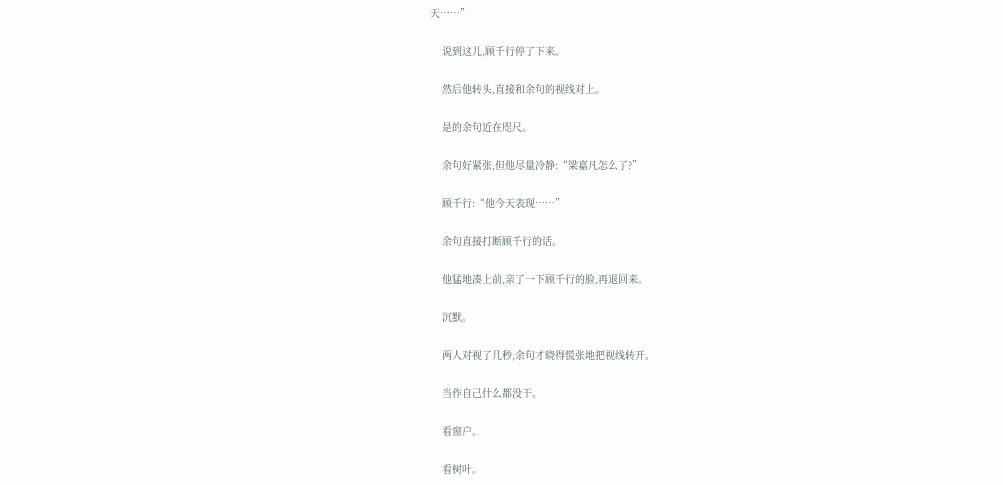天……”

    说到这儿,顾千行停了下来。

    然后他转头,直接和余句的视线对上。

    是的余句近在咫尺。

    余句好紧张,但他尽量冷静:“梁嘉凡怎么了?”

    顾千行:“他今天表现……”

    余句直接打断顾千行的话。

    他猛地凑上前,亲了一下顾千行的脸,再退回来。

    沉默。

    两人对视了几秒,余句才晓得慌张地把视线转开。

    当作自己什么都没干。

    看窗户。

    看树叶。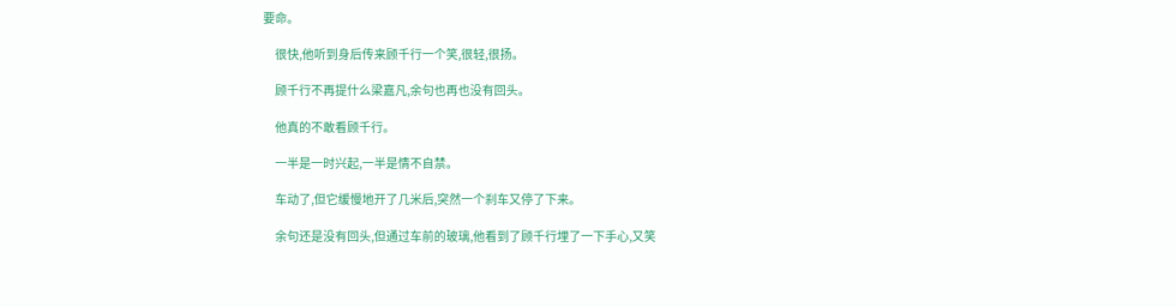要命。

    很快,他听到身后传来顾千行一个笑,很轻,很扬。

    顾千行不再提什么梁嘉凡,余句也再也没有回头。

    他真的不敢看顾千行。

    一半是一时兴起,一半是情不自禁。

    车动了,但它缓慢地开了几米后,突然一个刹车又停了下来。

    余句还是没有回头,但通过车前的玻璃,他看到了顾千行埋了一下手心,又笑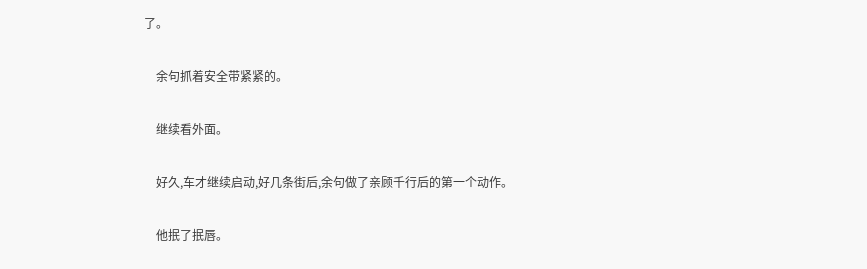了。

    余句抓着安全带紧紧的。

    继续看外面。

    好久,车才继续启动,好几条街后,余句做了亲顾千行后的第一个动作。

    他抿了抿唇。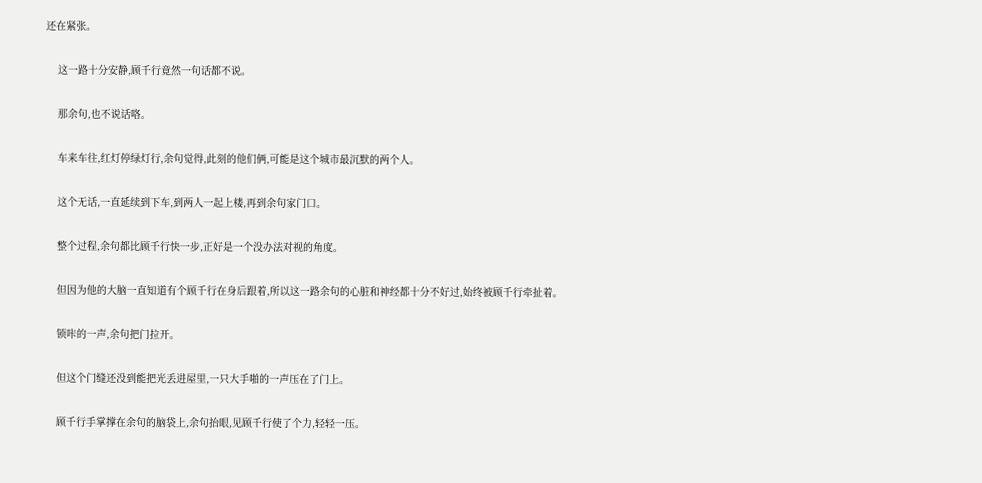还在紧张。

    这一路十分安静,顾千行竟然一句话都不说。

    那余句,也不说话咯。

    车来车往,红灯停绿灯行,余句觉得,此刻的他们俩,可能是这个城市最沉默的两个人。

    这个无话,一直延续到下车,到两人一起上楼,再到余句家门口。

    整个过程,余句都比顾千行快一步,正好是一个没办法对视的角度。

    但因为他的大脑一直知道有个顾千行在身后跟着,所以这一路余句的心脏和神经都十分不好过,始终被顾千行牵扯着。

    锁咔的一声,余句把门拉开。

    但这个门缝还没到能把光丢进屋里,一只大手啪的一声压在了门上。

    顾千行手掌撑在余句的脑袋上,余句抬眼,见顾千行使了个力,轻轻一压。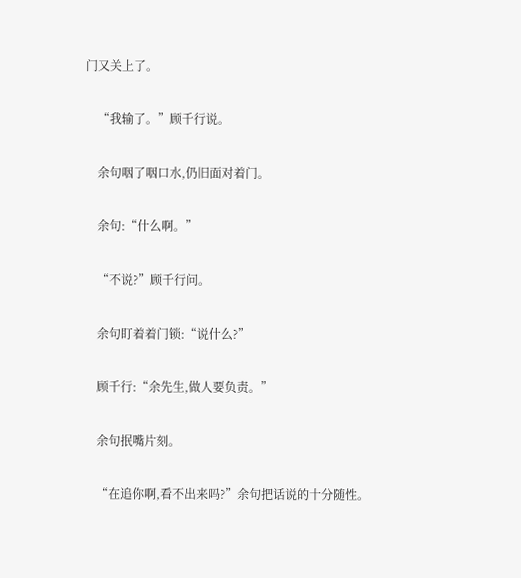门又关上了。

    “我输了。”顾千行说。

    余句咽了咽口水,仍旧面对着门。

    余句:“什么啊。”

    “不说?”顾千行问。

    余句盯着着门锁:“说什么?”

    顾千行:“余先生,做人要负责。”

    余句抿嘴片刻。

    “在追你啊,看不出来吗?”余句把话说的十分随性。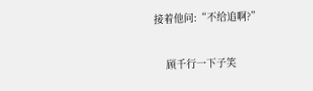接着他问:“不给追啊?”

    顾千行一下子笑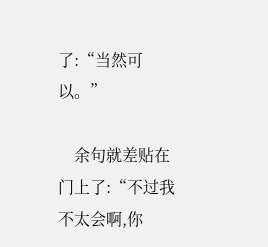了:“当然可以。”

    余句就差贴在门上了:“不过我不太会啊,你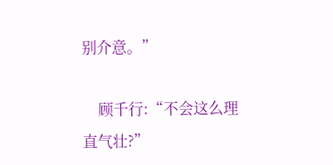别介意。”

    顾千行:“不会这么理直气壮?”